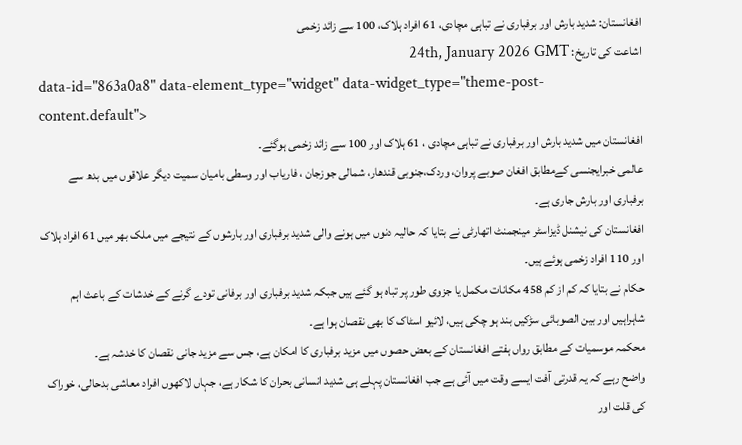افغانستان: شدید بارش اور برفباری نے تباہی مچادی، 61 افراد ہلاک، 100 سے زائد زخمی
اشاعت کی تاریخ: 24th, January 2026 GMT
data-id="863a0a8" data-element_type="widget" data-widget_type="theme-post-content.default">
افغانستان میں شدید بارش اور برفباری نے تباہی مچادی ، 61 ہلاک اور 100 سے زائد زخمی ہوگئے۔
عالمی خبرایجنسی کےمطابق افغان صوبے پروان، وردک،جنوبی قندھار، شمالی جوزجان ، فاریاب اور وسطی بامیان سمیت دیگر علاقوں میں بدھ سے برفباری اور بارش جاری ہے۔
افغانستان کی نیشنل ڈیزاسٹر مینجمنٹ اتھارٹی نے بتایا کہ حالیہ دنوں میں ہونے والی شدید برفباری اور بارشوں کے نتیجے میں ملک بھر میں 61 افراد ہلاک اور 110 افراد زخمی ہوئے ہیں۔
حکام نے بتایا کہ کم از کم 458 مکانات مکمل یا جزوی طور پر تباہ ہو گئے ہیں جبکہ شدید برفباری اور برفانی تودے گرنے کے خدشات کے باعث اہم شاہراہیں اور بین الصوبائی سڑکیں بند ہو چکی ہیں، لائیو اسٹاک کا بھی نقصان ہوا ہے۔
محکمہ موسمیات کے مطابق رواں ہفتے افغانستان کے بعض حصوں میں مزید برفباری کا امکان ہے، جس سے مزید جانی نقصان کا خدشہ ہے۔
واضح رہے کہ یہ قدرتی آفت ایسے وقت میں آئی ہے جب افغانستان پہلے ہی شدید انسانی بحران کا شکار ہے، جہاں لاکھوں افراد معاشی بدحالی، خوراک کی قلت اور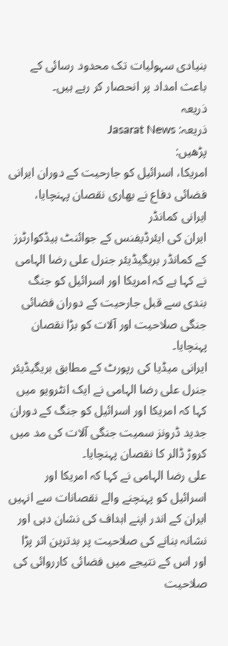بنیادی سہولیات تک محدود رسائی کے باعث امداد پر انحصار کر رہے ہیں۔
ذریعہ
ذریعہ: Jasarat News
پڑھیں:
امریکا، اسرائیل کو جارحیت کے دوران ایرانی فضائی دفاع نے بھاری نقصان پہنچایا، ایرانی کمانڈر
ایران کی ایئرڈیفنس کے جوائنٹ ہیڈکوارٹرز کے کمانڈر بریگیڈیئر جنرل علی رضا الہامی نے کہا ہے کہ امریکا اور اسرائیل کو جنگ بندی سے قبل جارحیت کے دوران فضائی جنگی صلاحیت اور آلات کو بڑا نقصان پہنچایا۔
ایرانی میڈیا کی رپورٹ کے مطابق بریگیڈیئر جنرل علی رضا الہامی نے ایک انٹرویو میں کہا کہ امریکا اور اسرائیل کو جنگ کے دوران جدید ڈرونز سمیت جنگی آلات کی مد میں کروڑ ڈالر کا نقصان پہنچایا۔
علی رضا الہامی نے کہا کہ امریکا اور اسرائیل کو پہنچنے والے نقصانات سے انہیں ایران کے اندر اپنے اہداف کی نشان دہی اور نشانہ بنانے کی صلاحیت پر بدترین اثر پڑا اور اس کے نتیجے میں فضائی کارروائی کی صلاحیت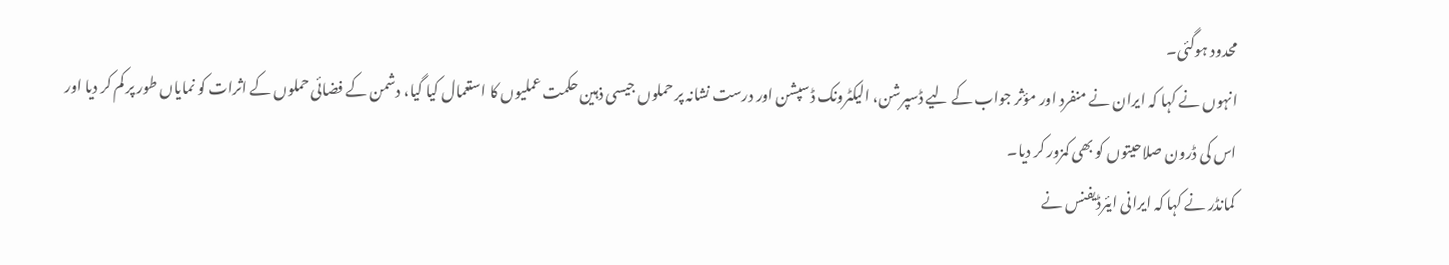محدود ہوگئی۔
انہوں نے کہا کہ ایران نے منفرد اور مؤثر جواب کے لیے ڈسپرشن، الیکٹرونک ڈسپشن اور درست نشانہ پر حملوں جیسی ذہین حکمت عملیوں کا استعمال کیا گیا، دشمن کے فضائی حملوں کے اثرات کو نمایاں طور پر کم کر دیا اور اس کی ڈرون صلاحیتوں کو بھی کمزور کر دیا۔
کمانڈر نے کہا کہ ایرانی ایئرڈیفنس نے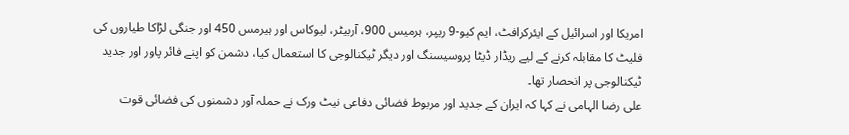امریکا اور اسرائیل کے ایئرکرافٹ، ایم کیو-9 ریپر، ہرمیس 900، آربیٹر، لیوکاس اور ہیرمس 450 اور جنگی لڑاکا طیاروں کی فلیٹ کا مقابلہ کرنے کے لیے ریڈار ڈیٹا پروسیسنگ اور دیگر ٹیکنالوجی کا استعمال کیا، دشمن کو اپنے فائر پاور اور جدید ٹیکنالوجی پر انحصار تھا۔
علی رضا الہامی نے کہا کہ ایران کے جدید اور مربوط فضائی دفاعی نیٹ ورک نے حملہ آور دشمنوں کی فضائی قوت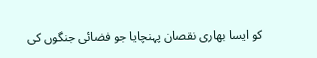کو ایسا بھاری نقصان پہنچایا جو فضائی جنگوں کی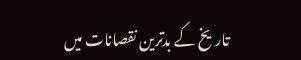تاریخ کے بدترین نقصانات میں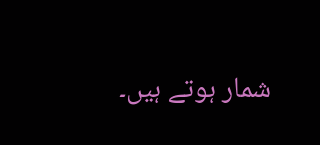شمار ہوتے ہیں۔